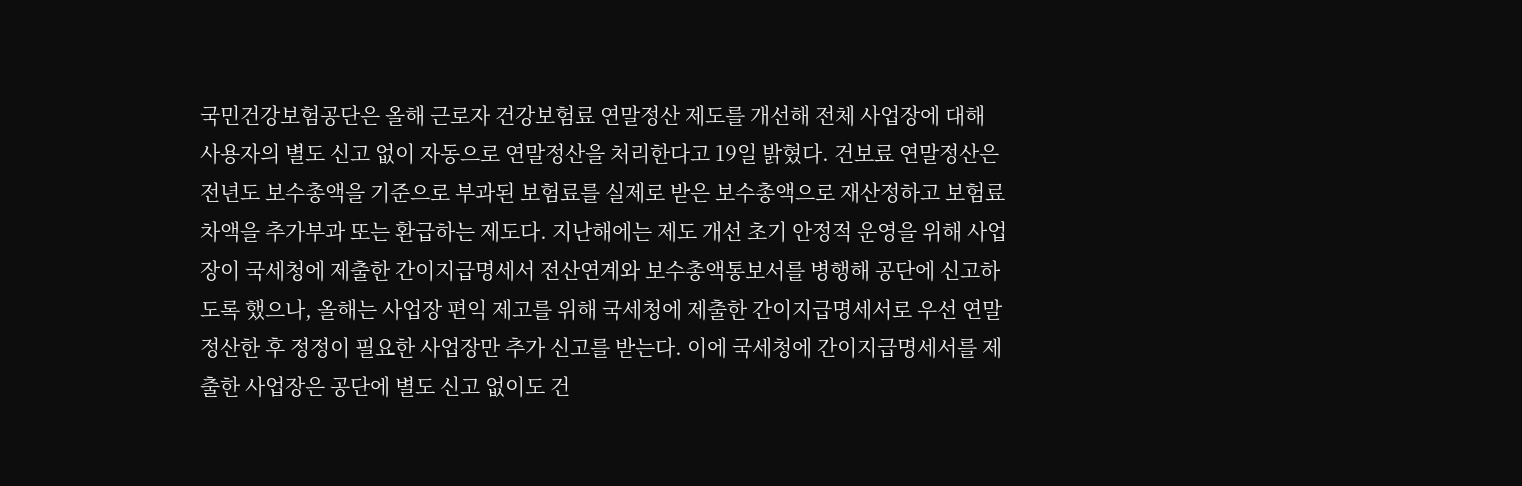국민건강보험공단은 올해 근로자 건강보험료 연말정산 제도를 개선해 전체 사업장에 대해 사용자의 별도 신고 없이 자동으로 연말정산을 처리한다고 19일 밝혔다. 건보료 연말정산은 전년도 보수총액을 기준으로 부과된 보험료를 실제로 받은 보수총액으로 재산정하고 보험료 차액을 추가부과 또는 환급하는 제도다. 지난해에는 제도 개선 초기 안정적 운영을 위해 사업장이 국세청에 제출한 간이지급명세서 전산연계와 보수총액통보서를 병행해 공단에 신고하도록 했으나, 올해는 사업장 편익 제고를 위해 국세청에 제출한 간이지급명세서로 우선 연말정산한 후 정정이 필요한 사업장만 추가 신고를 받는다. 이에 국세청에 간이지급명세서를 제출한 사업장은 공단에 별도 신고 없이도 건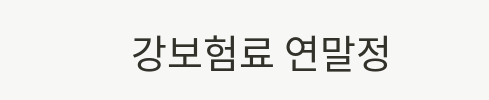강보험료 연말정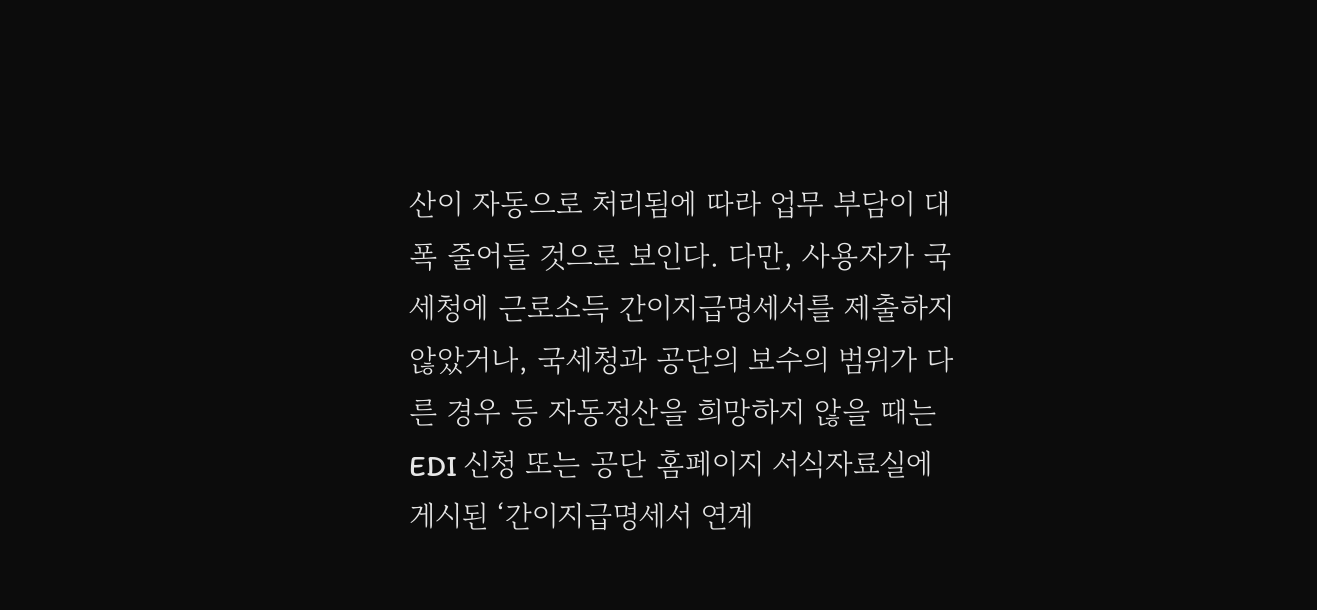산이 자동으로 처리됨에 따라 업무 부담이 대폭 줄어들 것으로 보인다. 다만, 사용자가 국세청에 근로소득 간이지급명세서를 제출하지 않았거나, 국세청과 공단의 보수의 범위가 다른 경우 등 자동정산을 희망하지 않을 때는 EDI 신청 또는 공단 홈페이지 서식자료실에 게시된 ‘간이지급명세서 연계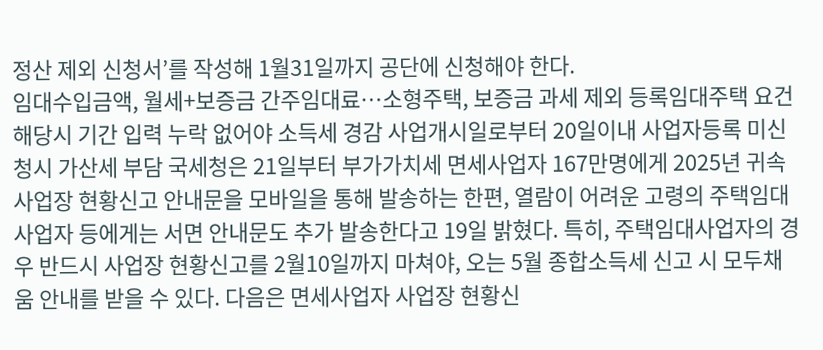정산 제외 신청서’를 작성해 1월31일까지 공단에 신청해야 한다.
임대수입금액, 월세+보증금 간주임대료…소형주택, 보증금 과세 제외 등록임대주택 요건 해당시 기간 입력 누락 없어야 소득세 경감 사업개시일로부터 20일이내 사업자등록 미신청시 가산세 부담 국세청은 21일부터 부가가치세 면세사업자 167만명에게 2025년 귀속 사업장 현황신고 안내문을 모바일을 통해 발송하는 한편, 열람이 어려운 고령의 주택임대사업자 등에게는 서면 안내문도 추가 발송한다고 19일 밝혔다. 특히, 주택임대사업자의 경우 반드시 사업장 현황신고를 2월10일까지 마쳐야, 오는 5월 종합소득세 신고 시 모두채움 안내를 받을 수 있다. 다음은 면세사업자 사업장 현황신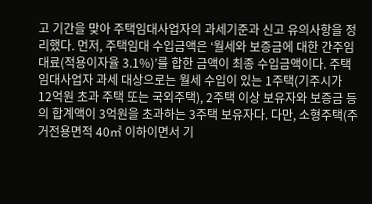고 기간을 맞아 주택임대사업자의 과세기준과 신고 유의사항을 정리했다. 먼저, 주택임대 수입금액은 ‘월세와 보증금에 대한 간주임대료(적용이자율 3.1%)’를 합한 금액이 최종 수입금액이다. 주택임대사업자 과세 대상으로는 월세 수입이 있는 1주택(기주시가 12억원 초과 주택 또는 국외주택), 2주택 이상 보유자와 보증금 등의 합계액이 3억원을 초과하는 3주택 보유자다. 다만, 소형주택(주거전용면적 40㎡ 이하이면서 기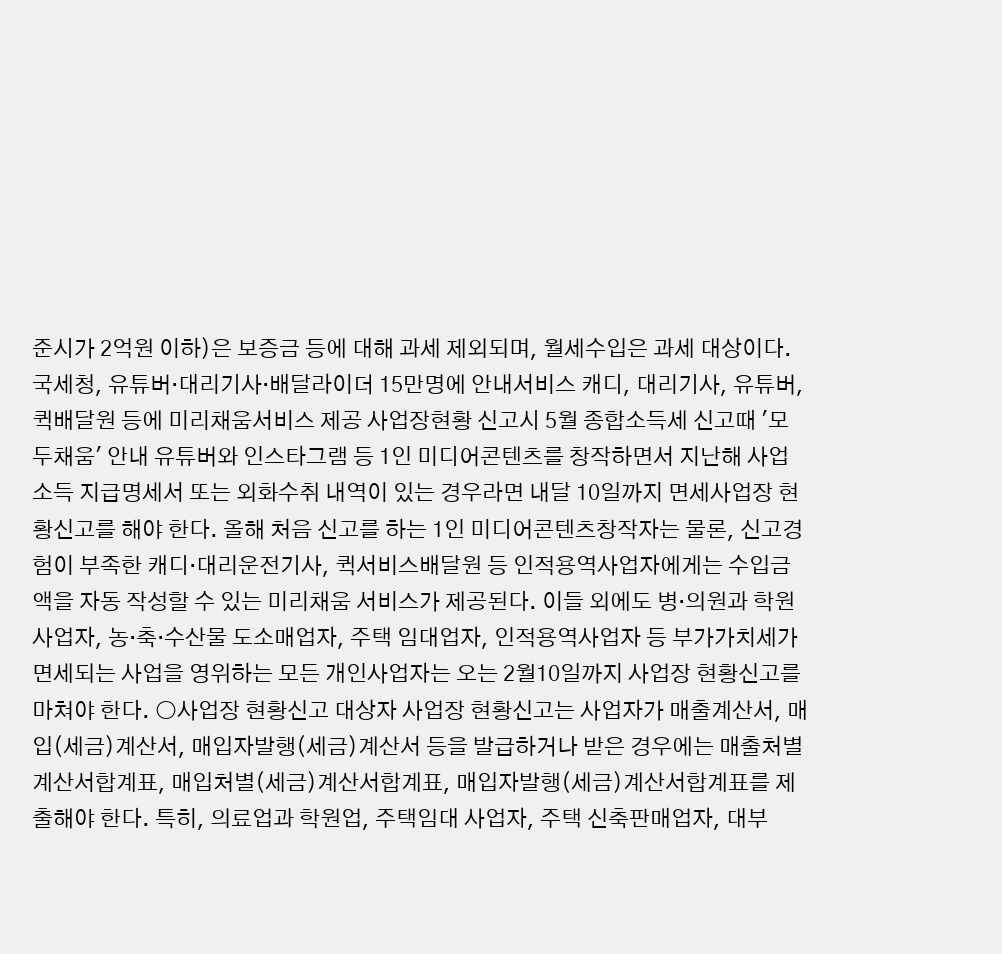준시가 2억원 이하)은 보증금 등에 대해 과세 제외되며, 월세수입은 과세 대상이다.
국세청, 유튜버·대리기사·배달라이더 15만명에 안내서비스 캐디, 대리기사, 유튜버, 퀵배달원 등에 미리채움서비스 제공 사업장현황 신고시 5월 종합소득세 신고때 '모두채움' 안내 유튜버와 인스타그램 등 1인 미디어콘텐츠를 창작하면서 지난해 사업소득 지급명세서 또는 외화수취 내역이 있는 경우라면 내달 10일까지 면세사업장 현황신고를 해야 한다. 올해 처음 신고를 하는 1인 미디어콘텐츠창작자는 물론, 신고경험이 부족한 캐디·대리운전기사, 퀵서비스배달원 등 인적용역사업자에게는 수입금액을 자동 작성할 수 있는 미리채움 서비스가 제공된다. 이들 외에도 병·의원과 학원 사업자, 농·축·수산물 도소매업자, 주택 임대업자, 인적용역사업자 등 부가가치세가 면세되는 사업을 영위하는 모든 개인사업자는 오는 2월10일까지 사업장 현황신고를 마쳐야 한다. ○사업장 현황신고 대상자 사업장 현황신고는 사업자가 매출계산서, 매입(세금)계산서, 매입자발행(세금)계산서 등을 발급하거나 받은 경우에는 매출처별계산서합계표, 매입처별(세금)계산서합계표, 매입자발행(세금)계산서합계표를 제출해야 한다. 특히, 의료업과 학원업, 주택임대 사업자, 주택 신축판매업자, 대부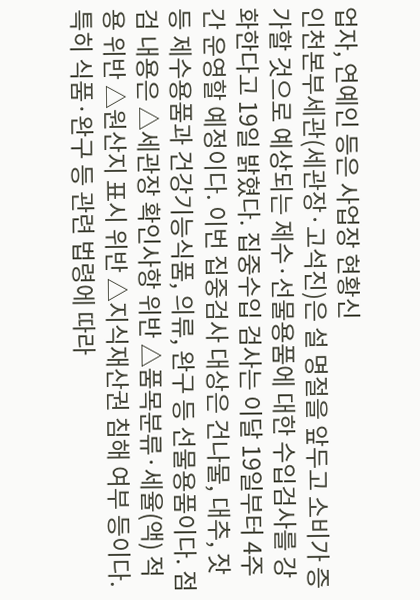업자, 연예인 등은 사업장 현황신
인천본부세관(세관장·고석진)은 설 명절을 앞두고 소비가 증가할 것으로 예상되는 제수·선물용품에 대한 수입검사를 강화한다고 19일 밝혔다. 집중수입 검사는 이달 19일부터 4주간 운영할 예정이다. 이번 집중검사 대상은 건나물, 대추, 잣 등 제수용품과 건강기능식품, 의류, 완구 등 선물용품이다. 점검 내용은 △세관장 확인사항 위반 △품목분류·세율(액) 적용 위반 △원산지 표시 위반 △지식재산권 침해 여부 등이다. 특히 식품·완구 등 관련 법령에 따라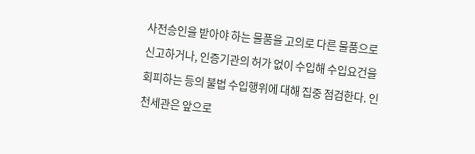사전승인을 받아야 하는 물품을 고의로 다른 물품으로 신고하거나, 인증기관의 허가 없이 수입해 수입요건을 회피하는 등의 불법 수입행위에 대해 집중 점검한다. 인천세관은 앞으로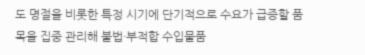도 명절을 비롯한 특정 시기에 단기적으로 수요가 급증할 품목을 집중 관리해 불법·부적합 수입물품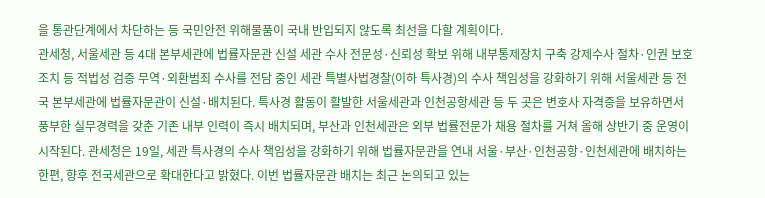을 통관단계에서 차단하는 등 국민안전 위해물품이 국내 반입되지 않도록 최선을 다할 계획이다.
관세청, 서울세관 등 4대 본부세관에 법률자문관 신설 세관 수사 전문성·신뢰성 확보 위해 내부통제장치 구축 강제수사 절차·인권 보호조치 등 적법성 검증 무역·외환범죄 수사를 전담 중인 세관 특별사법경찰(이하 특사경)의 수사 책임성을 강화하기 위해 서울세관 등 전국 본부세관에 법률자문관이 신설·배치된다. 특사경 활동이 활발한 서울세관과 인천공항세관 등 두 곳은 변호사 자격증을 보유하면서 풍부한 실무경력을 갖춘 기존 내부 인력이 즉시 배치되며, 부산과 인천세관은 외부 법률전문가 채용 절차를 거쳐 올해 상반기 중 운영이 시작된다. 관세청은 19일, 세관 특사경의 수사 책임성을 강화하기 위해 법률자문관을 연내 서울·부산·인천공항·인천세관에 배치하는 한편, 향후 전국세관으로 확대한다고 밝혔다. 이번 법률자문관 배치는 최근 논의되고 있는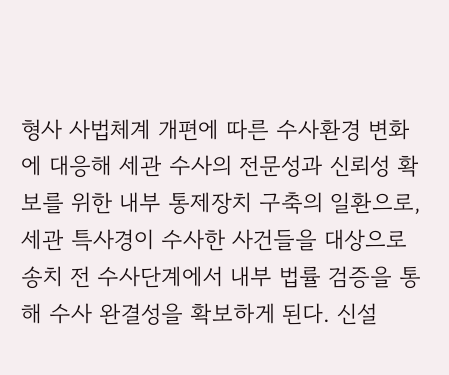형사 사법체계 개편에 따른 수사환경 변화에 대응해 세관 수사의 전문성과 신뢰성 확보를 위한 내부 통제장치 구축의 일환으로, 세관 특사경이 수사한 사건들을 대상으로 송치 전 수사단계에서 내부 법률 검증을 통해 수사 완결성을 확보하게 된다. 신설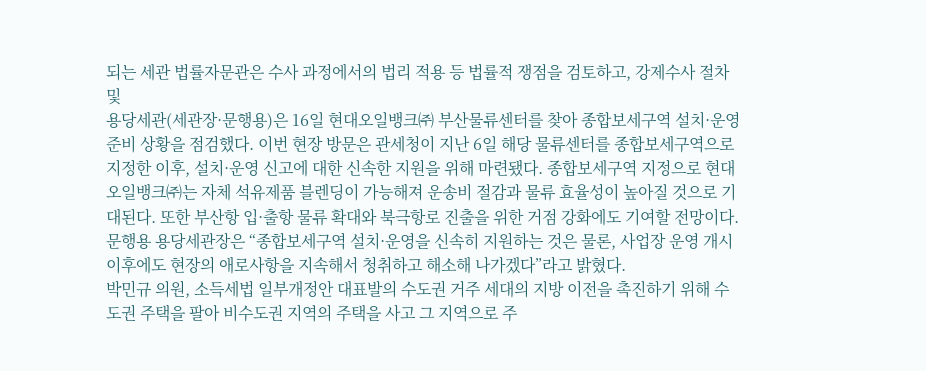되는 세관 법률자문관은 수사 과정에서의 법리 적용 등 법률적 쟁점을 검토하고, 강제수사 절차 및
용당세관(세관장·문행용)은 16일 현대오일뱅크㈜ 부산물류센터를 찾아 종합보세구역 설치·운영 준비 상황을 점검했다. 이번 현장 방문은 관세청이 지난 6일 해당 물류센터를 종합보세구역으로 지정한 이후, 설치·운영 신고에 대한 신속한 지원을 위해 마련됐다. 종합보세구역 지정으로 현대오일뱅크㈜는 자체 석유제품 블렌딩이 가능해져 운송비 절감과 물류 효율성이 높아질 것으로 기대된다. 또한 부산항 입·출항 물류 확대와 북극항로 진출을 위한 거점 강화에도 기여할 전망이다. 문행용 용당세관장은 “종합보세구역 설치·운영을 신속히 지원하는 것은 물론, 사업장 운영 개시 이후에도 현장의 애로사항을 지속해서 청취하고 해소해 나가겠다”라고 밝혔다.
박민규 의원, 소득세법 일부개정안 대표발의 수도권 거주 세대의 지방 이전을 촉진하기 위해 수도권 주택을 팔아 비수도권 지역의 주택을 사고 그 지역으로 주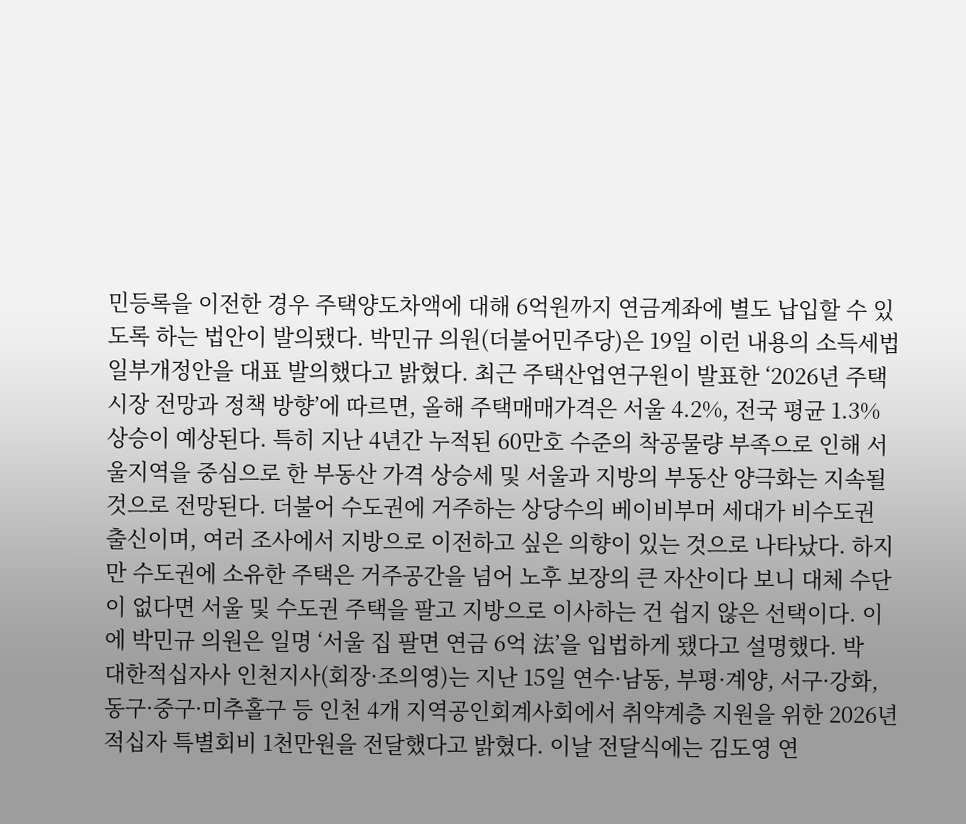민등록을 이전한 경우 주택양도차액에 대해 6억원까지 연금계좌에 별도 납입할 수 있도록 하는 법안이 발의됐다. 박민규 의원(더불어민주당)은 19일 이런 내용의 소득세법 일부개정안을 대표 발의했다고 밝혔다. 최근 주택산업연구원이 발표한 ‘2026년 주택시장 전망과 정책 방향’에 따르면, 올해 주택매매가격은 서울 4.2%, 전국 평균 1.3% 상승이 예상된다. 특히 지난 4년간 누적된 60만호 수준의 착공물량 부족으로 인해 서울지역을 중심으로 한 부동산 가격 상승세 및 서울과 지방의 부동산 양극화는 지속될 것으로 전망된다. 더불어 수도권에 거주하는 상당수의 베이비부머 세대가 비수도권 출신이며, 여러 조사에서 지방으로 이전하고 싶은 의향이 있는 것으로 나타났다. 하지만 수도권에 소유한 주택은 거주공간을 넘어 노후 보장의 큰 자산이다 보니 대체 수단이 없다면 서울 및 수도권 주택을 팔고 지방으로 이사하는 건 쉽지 않은 선택이다. 이에 박민규 의원은 일명 ‘서울 집 팔면 연금 6억 法’을 입법하게 됐다고 설명했다. 박
대한적십자사 인천지사(회장·조의영)는 지난 15일 연수·남동, 부평·계양, 서구·강화, 동구·중구·미추홀구 등 인천 4개 지역공인회계사회에서 취약계층 지원을 위한 2026년 적십자 특별회비 1천만원을 전달했다고 밝혔다. 이날 전달식에는 김도영 연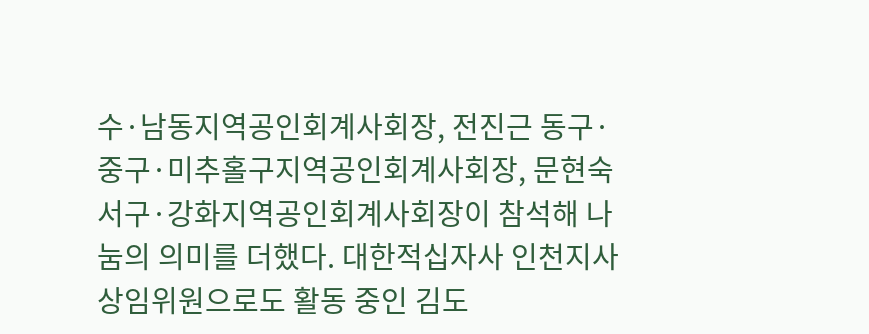수·남동지역공인회계사회장, 전진근 동구·중구·미추홀구지역공인회계사회장, 문현숙 서구·강화지역공인회계사회장이 참석해 나눔의 의미를 더했다. 대한적십자사 인천지사 상임위원으로도 활동 중인 김도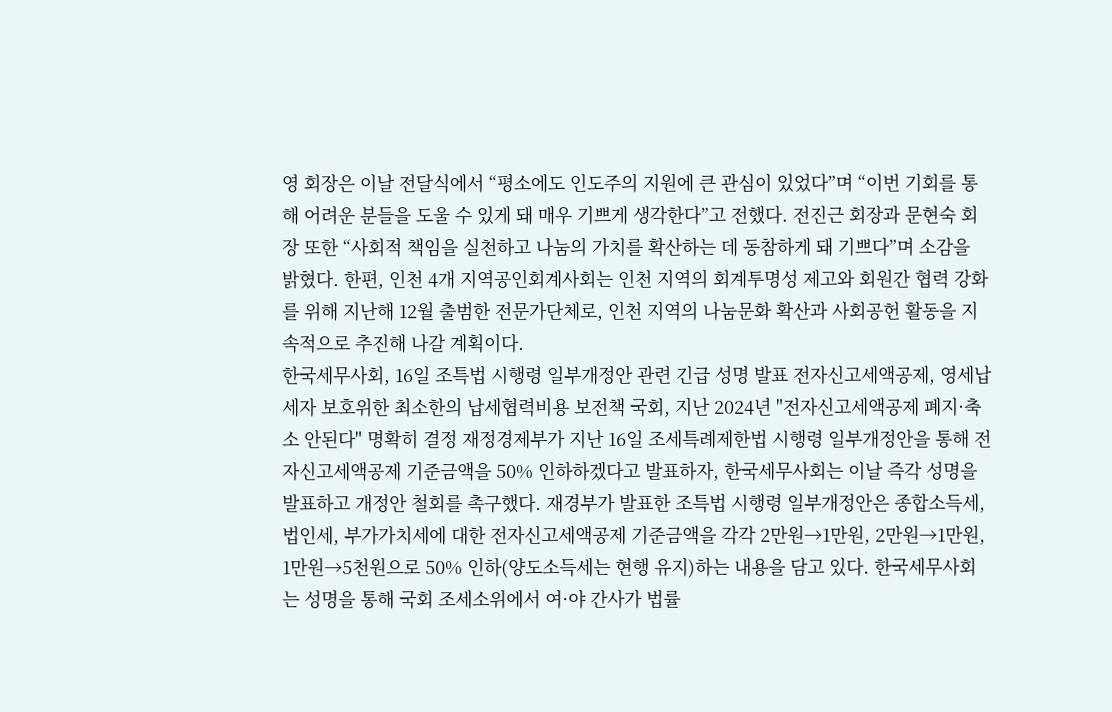영 회장은 이날 전달식에서 “평소에도 인도주의 지원에 큰 관심이 있었다”며 “이번 기회를 통해 어려운 분들을 도울 수 있게 돼 매우 기쁘게 생각한다”고 전했다. 전진근 회장과 문현숙 회장 또한 “사회적 책임을 실천하고 나눔의 가치를 확산하는 데 동참하게 돼 기쁘다”며 소감을 밝혔다. 한편, 인천 4개 지역공인회계사회는 인천 지역의 회계투명성 제고와 회원간 협력 강화를 위해 지난해 12월 출범한 전문가단체로, 인천 지역의 나눔문화 확산과 사회공헌 활동을 지속적으로 추진해 나갈 계획이다.
한국세무사회, 16일 조특법 시행령 일부개정안 관련 긴급 성명 발표 전자신고세액공제, 영세납세자 보호위한 최소한의 납세협력비용 보전책 국회, 지난 2024년 "전자신고세액공제 폐지·축소 안된다" 명확히 결정 재정경제부가 지난 16일 조세특례제한법 시행령 일부개정안을 통해 전자신고세액공제 기준금액을 50% 인하하겠다고 발표하자, 한국세무사회는 이날 즉각 성명을 발표하고 개정안 철회를 촉구했다. 재경부가 발표한 조특법 시행령 일부개정안은 종합소득세, 법인세, 부가가치세에 대한 전자신고세액공제 기준금액을 각각 2만원→1만원, 2만원→1만원, 1만원→5천원으로 50% 인하(양도소득세는 현행 유지)하는 내용을 담고 있다. 한국세무사회는 성명을 통해 국회 조세소위에서 여·야 간사가 법률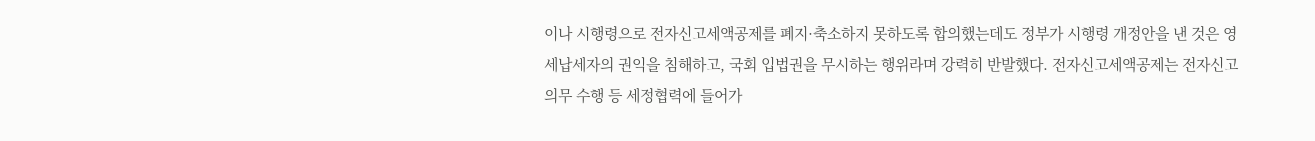이나 시행령으로 전자신고세액공제를 폐지·축소하지 못하도록 합의했는데도 정부가 시행령 개정안을 낸 것은 영세납세자의 권익을 침해하고, 국회 입법권을 무시하는 행위라며 강력히 반발했다. 전자신고세액공제는 전자신고 의무 수행 등 세정협력에 들어가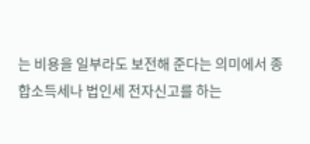는 비용을 일부라도 보전해 준다는 의미에서 종합소득세나 법인세 전자신고를 하는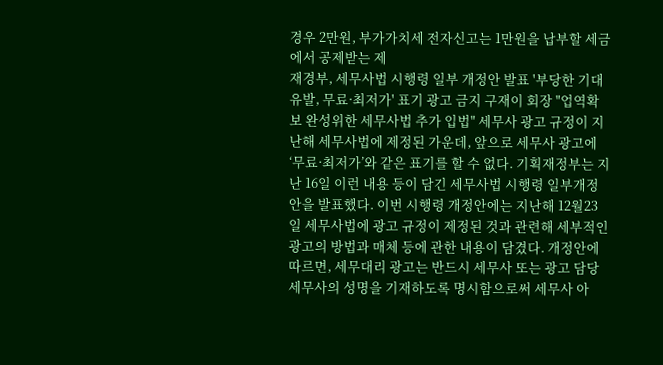경우 2만원, 부가가치세 전자신고는 1만원을 납부할 세금에서 공제받는 제
재경부, 세무사법 시행령 일부 개정안 발표 '부당한 기대 유발, 무료·최저가' 표기 광고 금지 구재이 회장 "업역확보 완성위한 세무사법 추가 입법" 세무사 광고 규정이 지난해 세무사법에 제정된 가운데, 앞으로 세무사 광고에 ‘무료·최저가’와 같은 표기를 할 수 없다. 기획재정부는 지난 16일 이런 내용 등이 담긴 세무사법 시행령 일부개정안을 발표했다. 이번 시행령 개정안에는 지난해 12월23일 세무사법에 광고 규정이 제정된 것과 관련해 세부적인 광고의 방법과 매체 등에 관한 내용이 담겼다. 개정안에 따르면, 세무대리 광고는 반드시 세무사 또는 광고 담당 세무사의 성명을 기재하도록 명시함으로써 세무사 아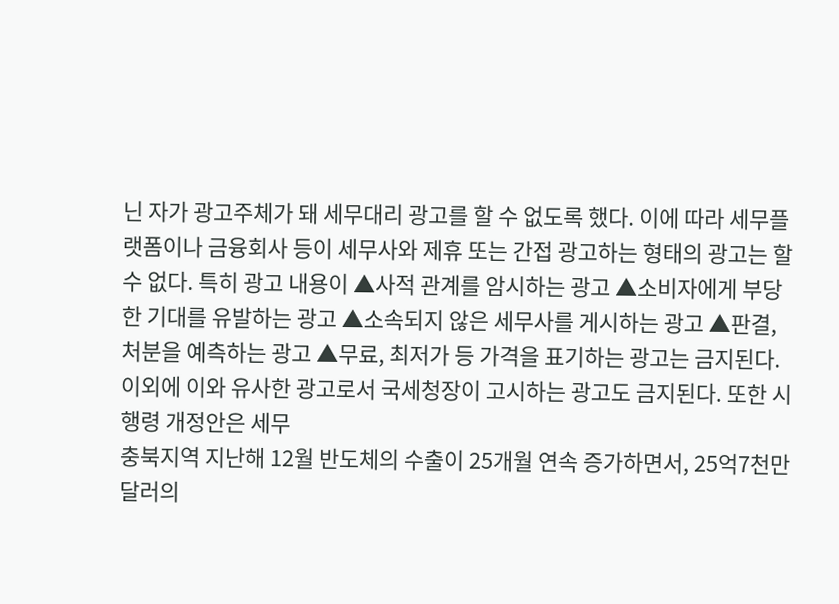닌 자가 광고주체가 돼 세무대리 광고를 할 수 없도록 했다. 이에 따라 세무플랫폼이나 금융회사 등이 세무사와 제휴 또는 간접 광고하는 형태의 광고는 할 수 없다. 특히 광고 내용이 ▲사적 관계를 암시하는 광고 ▲소비자에게 부당한 기대를 유발하는 광고 ▲소속되지 않은 세무사를 게시하는 광고 ▲판결, 처분을 예측하는 광고 ▲무료, 최저가 등 가격을 표기하는 광고는 금지된다. 이외에 이와 유사한 광고로서 국세청장이 고시하는 광고도 금지된다. 또한 시행령 개정안은 세무
충북지역 지난해 12월 반도체의 수출이 25개월 연속 증가하면서, 25억7천만달러의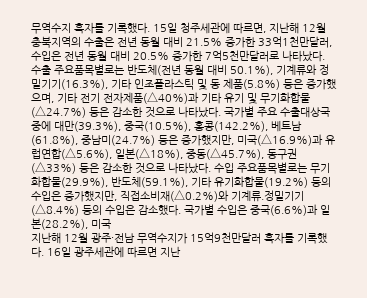무역수지 흑자를 기록했다. 15일 청주세관에 따르면, 지난해 12월 충북지역의 수출은 전년 동월 대비 21.5% 증가한 33억1천만달러, 수입은 전년 동월 대비 20.5% 증가한 7억5천만달러로 나타났다. 수출 주요품목별로는 반도체(전년 동월 대비 50.1%), 기계류와 정밀기기(16.3%), 기타 인조플라스틱 및 동 제품(5.8%) 등은 증가했으며, 기타 전기 전자제품(△40%)과 기타 유기 및 무기화합물(△24.7%) 등은 감소한 것으로 나타났다. 국가별 주요 수출대상국 중에 대만(39.3%), 중국(10.5%), 홍콩(142.2%), 베트남(61.8%), 중남미(24.7%) 등은 증가했지만, 미국(△16.9%)과 유럽연합(△5.6%), 일본(△18%), 중동(△45.7%), 동구권(△33%) 등은 감소한 것으로 나타났다. 수입 주요품목별로는 무기화합물(29.9%), 반도체(59.1%), 기타 유기화합물(19.2%) 등의 수입은 증가했지만, 직접소비재(△0.2%)와 기계류.정밀기기(△8.4%) 등의 수입은 감소했다. 국가별 수입은 중국(6.6%)과 일본(28.2%), 미국
지난해 12월 광주·전남 무역수지가 15억9천만달러 흑자를 기록했다. 16일 광주세관에 따르면 지난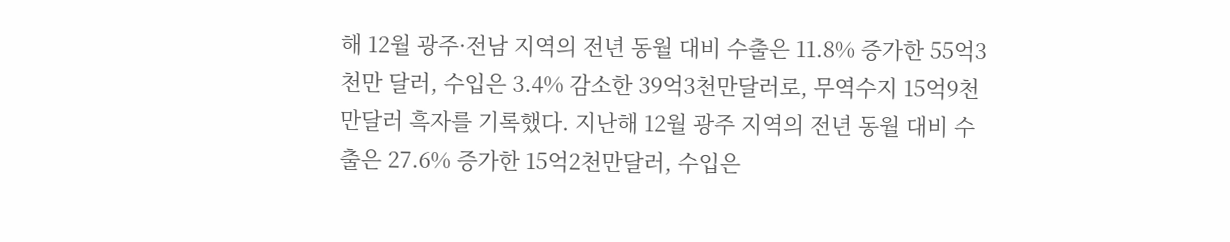해 12월 광주·전남 지역의 전년 동월 대비 수출은 11.8% 증가한 55억3천만 달러, 수입은 3.4% 감소한 39억3천만달러로, 무역수지 15억9천만달러 흑자를 기록했다. 지난해 12월 광주 지역의 전년 동월 대비 수출은 27.6% 증가한 15억2천만달러, 수입은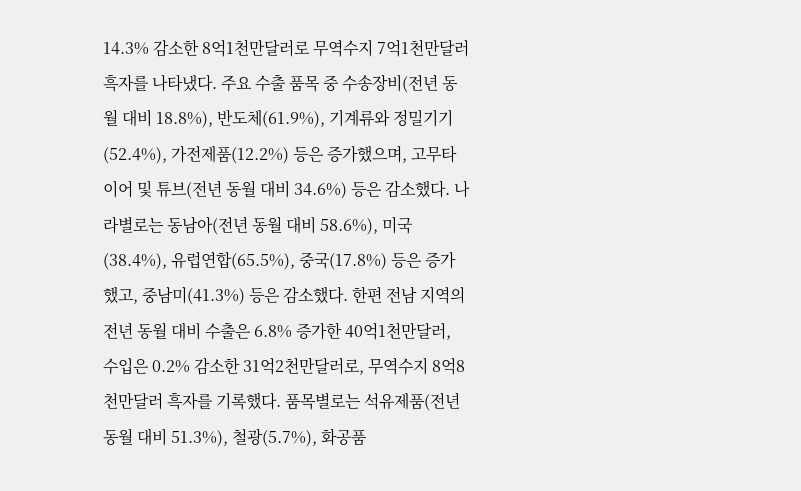14.3% 감소한 8억1천만달러로 무역수지 7억1천만달러 흑자를 나타냈다. 주요 수출 품목 중 수송장비(전년 동월 대비 18.8%), 반도체(61.9%), 기계류와 정밀기기(52.4%), 가전제품(12.2%) 등은 증가했으며, 고무타이어 및 튜브(전년 동월 대비 34.6%) 등은 감소했다. 나라별로는 동남아(전년 동월 대비 58.6%), 미국 (38.4%), 유럽연합(65.5%), 중국(17.8%) 등은 증가했고, 중남미(41.3%) 등은 감소했다. 한편 전남 지역의 전년 동월 대비 수출은 6.8% 증가한 40억1천만달러, 수입은 0.2% 감소한 31억2천만달러로, 무역수지 8억8천만달러 흑자를 기록했다. 품목별로는 석유제품(전년 동월 대비 51.3%), 철광(5.7%), 화공품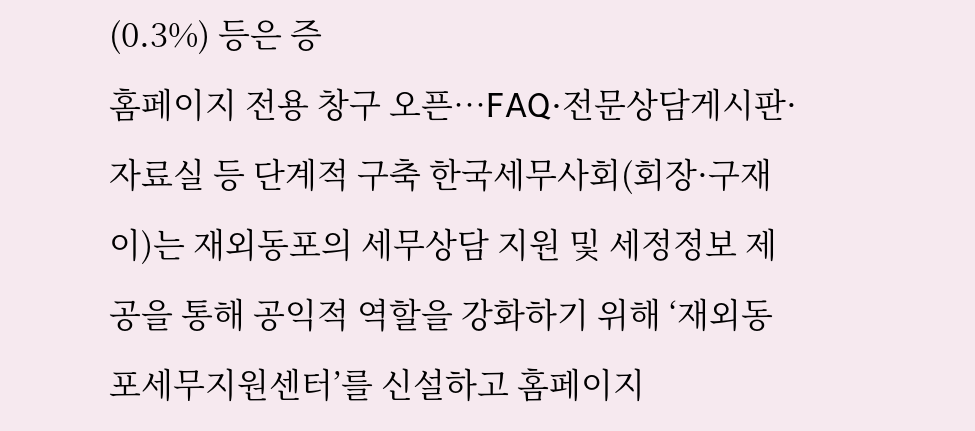(0.3%) 등은 증
홈페이지 전용 창구 오픈…FAQ·전문상담게시판·자료실 등 단계적 구축 한국세무사회(회장·구재이)는 재외동포의 세무상담 지원 및 세정정보 제공을 통해 공익적 역할을 강화하기 위해 ‘재외동포세무지원센터’를 신설하고 홈페이지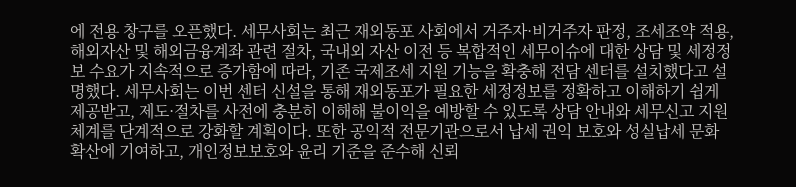에 전용 창구를 오픈했다. 세무사회는 최근 재외동포 사회에서 거주자·비거주자 판정, 조세조약 적용, 해외자산 및 해외금융계좌 관련 절차, 국내외 자산 이전 등 복합적인 세무이슈에 대한 상담 및 세정정보 수요가 지속적으로 증가함에 따라, 기존 국제조세 지원 기능을 확충해 전담 센터를 설치했다고 설명했다. 세무사회는 이번 센터 신설을 통해 재외동포가 필요한 세정정보를 정확하고 이해하기 쉽게 제공받고, 제도·절차를 사전에 충분히 이해해 불이익을 예방할 수 있도록 상담 안내와 세무신고 지원 체계를 단계적으로 강화할 계획이다. 또한 공익적 전문기관으로서 납세 권익 보호와 성실납세 문화 확산에 기여하고, 개인정보보호와 윤리 기준을 준수해 신뢰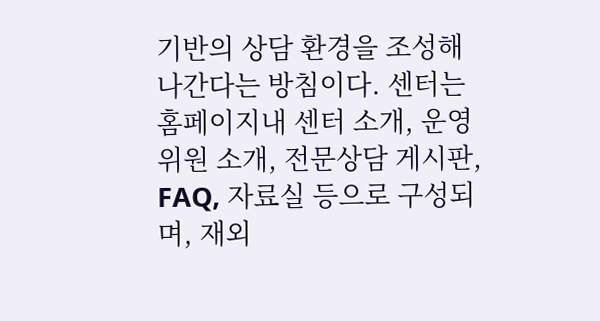기반의 상담 환경을 조성해 나간다는 방침이다. 센터는 홈페이지내 센터 소개, 운영위원 소개, 전문상담 게시판, FAQ, 자료실 등으로 구성되며, 재외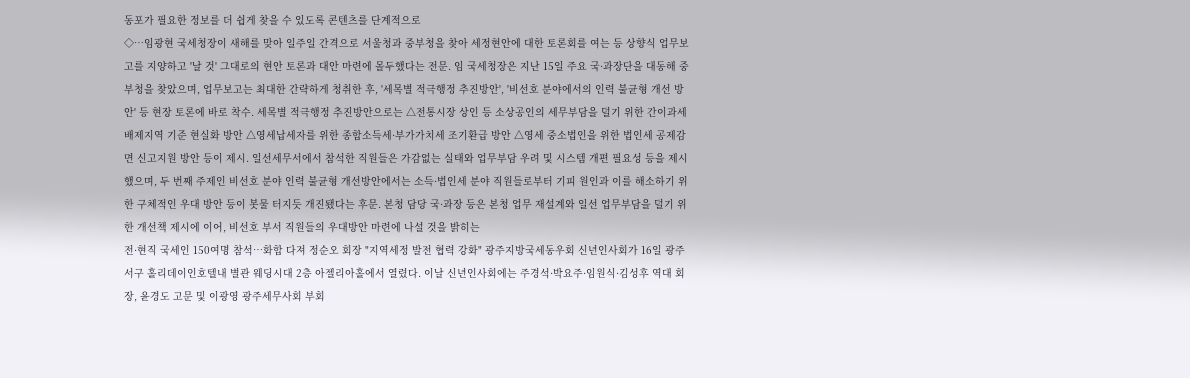동포가 필요한 정보를 더 쉽게 찾을 수 있도록 콘텐츠를 단계적으로
◇…임광현 국세청장이 새해를 맞아 일주일 간격으로 서울청과 중부청을 찾아 세정현안에 대한 토론회를 여는 등 상향식 업무보고를 지양하고 '날 것' 그대로의 현안 토론과 대안 마련에 몰두했다는 전문. 임 국세청장은 지난 15일 주요 국·과장단을 대동해 중부청을 찾았으며, 업무보고는 최대한 간략하게 청취한 후, '세목별 적극행정 추진방안', '비선호 분야에서의 인력 불균형 개선 방안' 등 현장 토론에 바로 착수. 세목별 적극행정 추진방안으로는 △전통시장 상인 등 소상공인의 세무부담을 덜기 위한 간이과세 배제지역 기준 현실화 방안 △영세납세자를 위한 종합소득세·부가가치세 조기환급 방안 △영세 중소법인을 위한 법인세 공제감면 신고지원 방안 등이 제시. 일선세무서에서 참석한 직원들은 가감없는 실태와 업무부담 우려 및 시스템 개편 필요성 등을 제시했으며, 두 번째 주제인 비선호 분야 인력 불균형 개선방안에서는 소득·법인세 분야 직원들로부터 기피 원인과 이를 해소하기 위한 구체적인 우대 방안 등이 봇물 터지듯 개진됐다는 후문. 본청 담당 국·과장 등은 본청 업무 재설계와 일선 업무부담을 덜기 위한 개선책 제시에 이어, 비선호 부서 직원들의 우대방안 마련에 나설 것을 밝히는
전·현직 국세인 150여명 참석…화합 다져 정순오 회장 "지역세정 발전 협력 강화" 광주지방국세동우회 신년인사회가 16일 광주 서구 홀리데이인호텔내 별관 웨딩시대 2층 아젤리아홀에서 열렸다. 이날 신년인사회에는 주경석·박요주·임원식·김성후 역대 회장, 윤경도 고문 및 이광영 광주세무사회 부회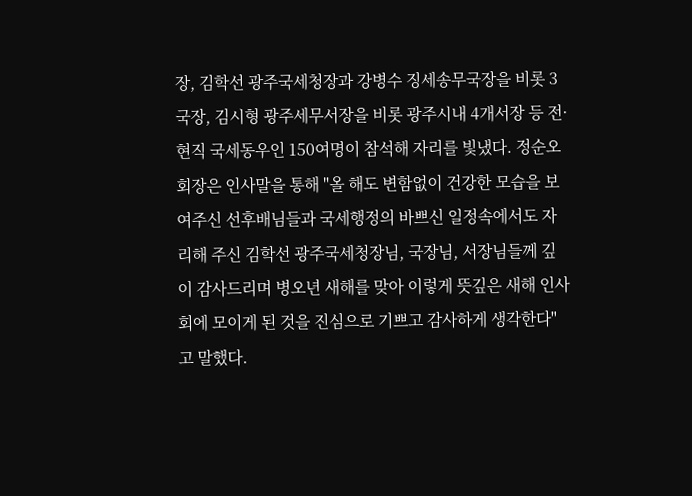장, 김학선 광주국세청장과 강병수 징세송무국장을 비롯 3국장, 김시형 광주세무서장을 비롯 광주시내 4개서장 등 전·현직 국세동우인 150여명이 참석해 자리를 빛냈다. 정순오 회장은 인사말을 통해 "올 해도 변함없이 건강한 모습을 보여주신 선후배님들과 국세행정의 바쁘신 일정속에서도 자리해 주신 김학선 광주국세청장님, 국장님, 서장님들께 깊이 감사드리며 병오년 새해를 맞아 이렇게 뜻깊은 새해 인사회에 모이게 된 것을 진심으로 기쁘고 감사하게 생각한다"고 말했다.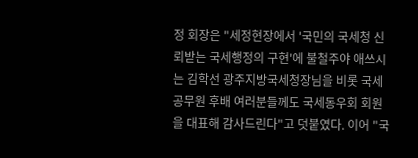정 회장은 "세정현장에서 '국민의 국세청 신뢰받는 국세행정의 구현'에 불철주야 애쓰시는 김학선 광주지방국세청장님을 비롯 국세공무원 후배 여러분들께도 국세동우회 회원을 대표해 감사드린다"고 덧붙였다. 이어 "국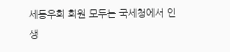세동우회 회원 모두는 국세청에서 인생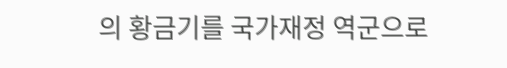의 황금기를 국가재정 역군으로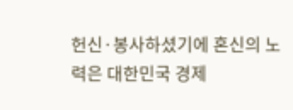헌신·봉사하셨기에 혼신의 노력은 대한민국 경제